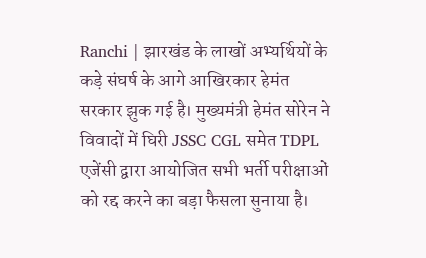Ranchi | झारखंड के लाखों अभ्यर्थियों के कड़े संघर्ष के आगे आखिरकार हेमंत सरकार झुक गई है। मुख्यमंत्री हेमंत सोरेन ने विवादों में घिरी JSSC CGL समेत TDPL एजेंसी द्वारा आयोजित सभी भर्ती परीक्षाओं को रद्द करने का बड़ा फैसला सुनाया है।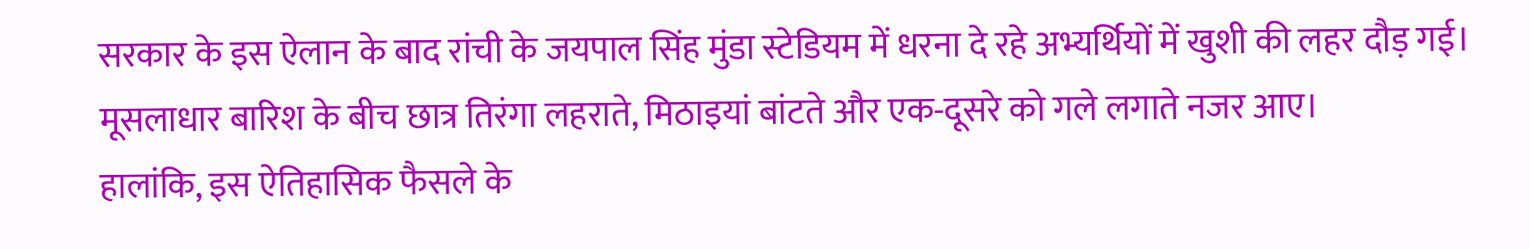सरकार के इस ऐलान के बाद रांची के जयपाल सिंह मुंडा स्टेडियम में धरना दे रहे अभ्यर्थियों में खुशी की लहर दौड़ गई। मूसलाधार बारिश के बीच छात्र तिरंगा लहराते, मिठाइयां बांटते और एक-दूसरे को गले लगाते नजर आए।
हालांकि, इस ऐतिहासिक फैसले के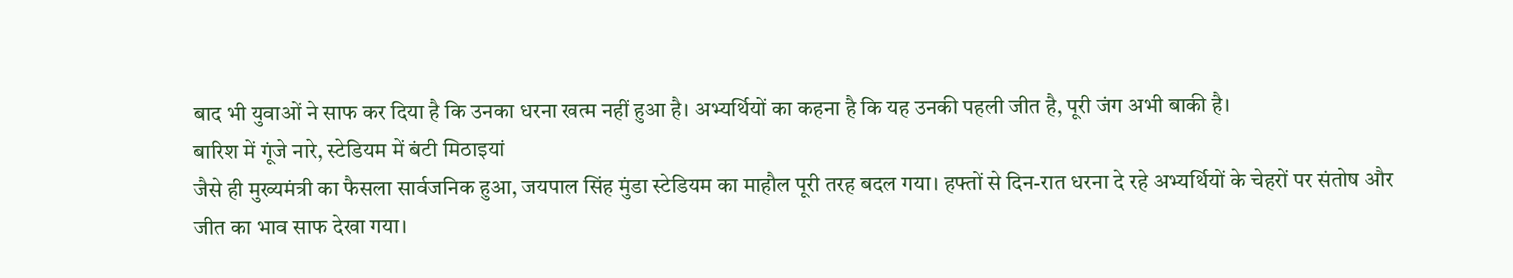बाद भी युवाओं ने साफ कर दिया है कि उनका धरना खत्म नहीं हुआ है। अभ्यर्थियों का कहना है कि यह उनकी पहली जीत है, पूरी जंग अभी बाकी है।
बारिश में गूंजे नारे, स्टेडियम में बंटी मिठाइयां
जैसे ही मुख्यमंत्री का फैसला सार्वजनिक हुआ, जयपाल सिंह मुंडा स्टेडियम का माहौल पूरी तरह बदल गया। हफ्तों से दिन-रात धरना दे रहे अभ्यर्थियों के चेहरों पर संतोष और जीत का भाव साफ देखा गया।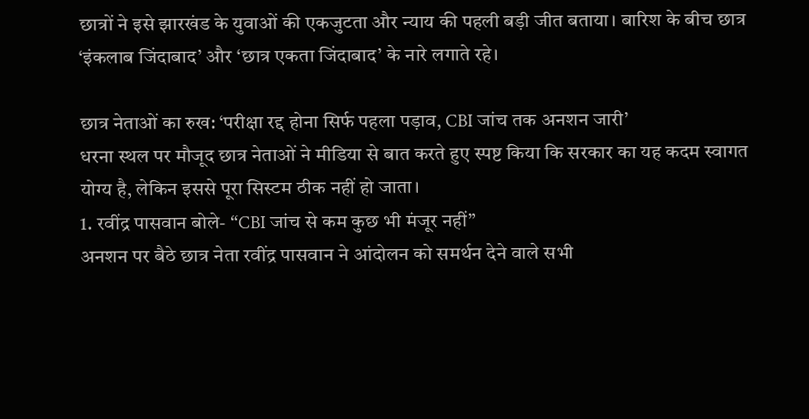छात्रों ने इसे झारखंड के युवाओं की एकजुटता और न्याय की पहली बड़ी जीत बताया। बारिश के बीच छात्र ‘इंकलाब जिंदाबाद’ और ‘छात्र एकता जिंदाबाद’ के नारे लगाते रहे।

छात्र नेताओं का रुख: ‘परीक्षा रद्द होना सिर्फ पहला पड़ाव, CBI जांच तक अनशन जारी’
धरना स्थल पर मौजूद छात्र नेताओं ने मीडिया से बात करते हुए स्पष्ट किया कि सरकार का यह कदम स्वागत योग्य है, लेकिन इससे पूरा सिस्टम ठीक नहीं हो जाता।
1. रवींद्र पासवान बोले- “CBI जांच से कम कुछ भी मंजूर नहीं”
अनशन पर बैठे छात्र नेता रवींद्र पासवान ने आंदोलन को समर्थन देने वाले सभी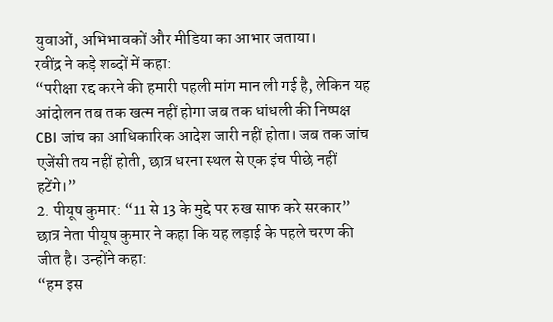युवाओं, अभिभावकों और मीडिया का आभार जताया।
रवींद्र ने कड़े शब्दों में कहा:
“परीक्षा रद्द करने की हमारी पहली मांग मान ली गई है, लेकिन यह आंदोलन तब तक खत्म नहीं होगा जब तक धांधली की निष्पक्ष CBI जांच का आधिकारिक आदेश जारी नहीं होता। जब तक जांच एजेंसी तय नहीं होती, छात्र धरना स्थल से एक इंच पीछे नहीं हटेंगे।”
2. पीयूष कुमार: “11 से 13 के मुद्दे पर रुख साफ करे सरकार”
छात्र नेता पीयूष कुमार ने कहा कि यह लड़ाई के पहले चरण की जीत है। उन्होंने कहा:
“हम इस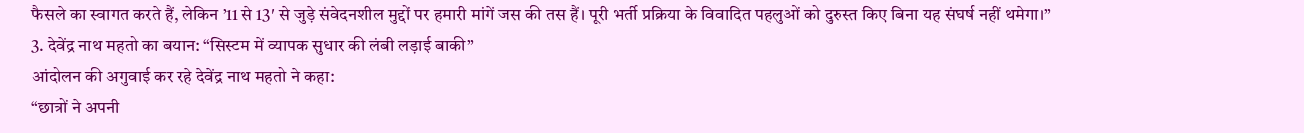फैसले का स्वागत करते हैं, लेकिन ’11 से 13′ से जुड़े संवेदनशील मुद्दों पर हमारी मांगें जस की तस हैं। पूरी भर्ती प्रक्रिया के विवादित पहलुओं को दुरुस्त किए बिना यह संघर्ष नहीं थमेगा।”
3. देवेंद्र नाथ महतो का बयान: “सिस्टम में व्यापक सुधार की लंबी लड़ाई बाकी”
आंदोलन की अगुवाई कर रहे देवेंद्र नाथ महतो ने कहा:
“छात्रों ने अपनी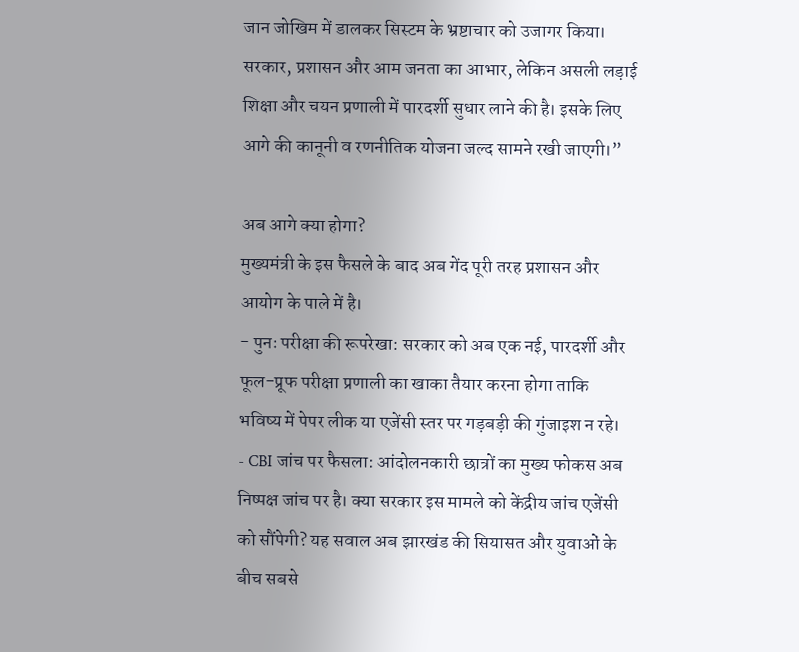जान जोखिम में डालकर सिस्टम के भ्रष्टाचार को उजागर किया। सरकार, प्रशासन और आम जनता का आभार, लेकिन असली लड़ाई शिक्षा और चयन प्रणाली में पारदर्शी सुधार लाने की है। इसके लिए आगे की कानूनी व रणनीतिक योजना जल्द सामने रखी जाएगी।”

अब आगे क्या होगा?
मुख्यमंत्री के इस फैसले के बाद अब गेंद पूरी तरह प्रशासन और आयोग के पाले में है।
- पुनः परीक्षा की रूपरेखा: सरकार को अब एक नई, पारदर्शी और फूल-प्रूफ परीक्षा प्रणाली का खाका तैयार करना होगा ताकि भविष्य में पेपर लीक या एजेंसी स्तर पर गड़बड़ी की गुंजाइश न रहे।
- CBI जांच पर फैसला: आंदोलनकारी छात्रों का मुख्य फोकस अब निष्पक्ष जांच पर है। क्या सरकार इस मामले को केंद्रीय जांच एजेंसी को सौंपेगी? यह सवाल अब झारखंड की सियासत और युवाओं के बीच सबसे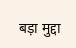बड़ा मुद्दा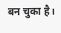बन चुका है।